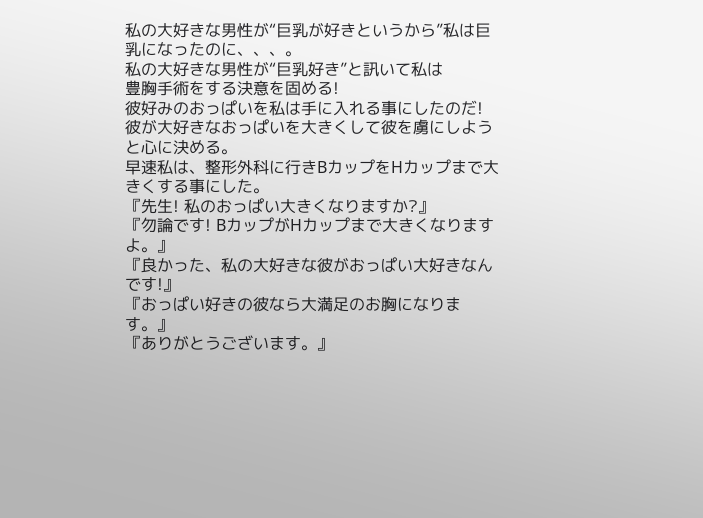私の大好きな男性が“巨乳が好きというから”私は巨乳になったのに、、、。
私の大好きな男性が“巨乳好き”と訊いて私は
豊胸手術をする決意を固める!
彼好みのおっぱいを私は手に入れる事にしたのだ!
彼が大好きなおっぱいを大きくして彼を虜にしようと心に決める。
早速私は、整形外科に行きBカップをHカップまで大きくする事にした。
『先生! 私のおっぱい大きくなりますか?』
『勿論です! BカップがHカップまで大きくなりますよ。』
『良かった、私の大好きな彼がおっぱい大好きなんです!』
『おっぱい好きの彼なら大満足のお胸になります。』
『ありがとうございます。』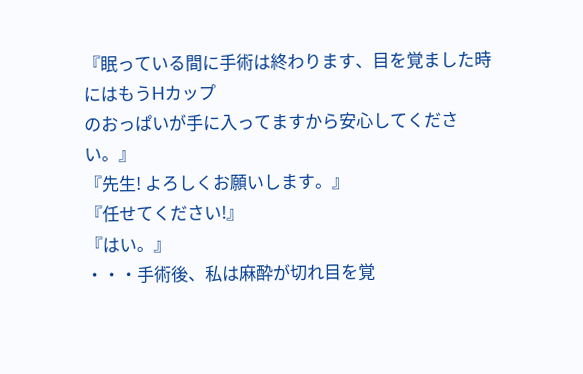『眠っている間に手術は終わります、目を覚ました時にはもうHカップ
のおっぱいが手に入ってますから安心してください。』
『先生! よろしくお願いします。』
『任せてください!』
『はい。』
・・・手術後、私は麻酔が切れ目を覚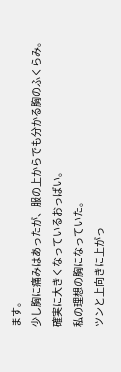ます。
少し胸に痛みはあったが、服の上からでも分かる胸のふくらみ。
確実に大きくなっているおっぱい。
私の理想の胸になっていた。
ツンと上向きに上がっ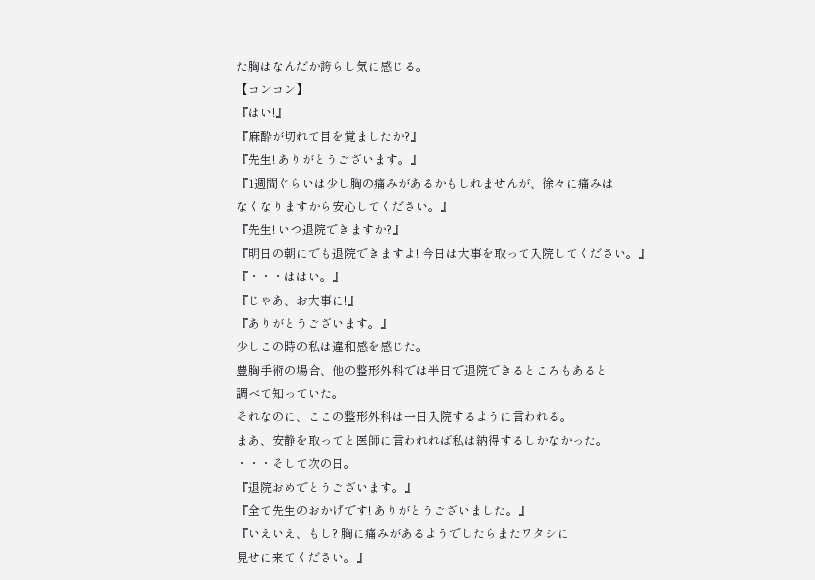た胸はなんだか誇らし気に感じる。
【コンコン】
『はい!』
『麻酔が切れて目を覚ましたか?』
『先生! ありがとうございます。』
『1週間ぐらいは少し胸の痛みがあるかもしれませんが、徐々に痛みは
なくなりますから安心してください。』
『先生! いつ退院できますか?』
『明日の朝にでも退院できますよ! 今日は大事を取って入院してください。』
『・・・ははい。』
『じゃあ、お大事に!』
『ありがとうございます。』
少しこの時の私は違和感を感じた。
豊胸手術の場合、他の整形外科では半日で退院できるところもあると
調べて知っていた。
それなのに、ここの整形外科は一日入院するように言われる。
まあ、安静を取ってと医師に言われれば私は納得するしかなかった。
・・・そして次の日。
『退院おめでとうございます。』
『全て先生のおかげです! ありがとうございました。』
『いえいえ、もし? 胸に痛みがあるようでしたらまたワタシに
見せに来てください。』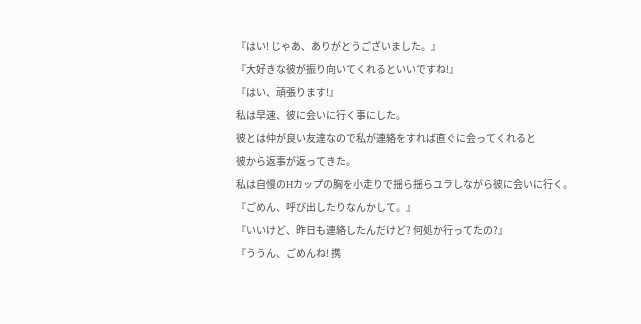『はい! じゃあ、ありがとうございました。』
『大好きな彼が振り向いてくれるといいですね!』
『はい、頑張ります!』
私は早速、彼に会いに行く事にした。
彼とは仲が良い友達なので私が連絡をすれば直ぐに会ってくれると
彼から返事が返ってきた。
私は自慢のHカップの胸を小走りで揺ら揺らユラしながら彼に会いに行く。
『ごめん、呼び出したりなんかして。』
『いいけど、昨日も連絡したんだけど? 何処か行ってたの?』
『ううん、ごめんね! 携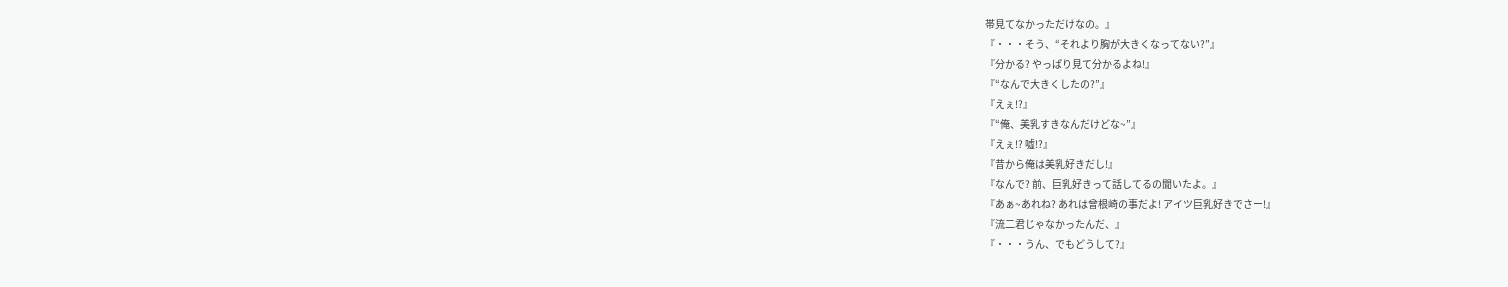帯見てなかっただけなの。』
『・・・そう、“それより胸が大きくなってない?”』
『分かる? やっぱり見て分かるよね!』
『“なんで大きくしたの?”』
『えぇ!?』
『“俺、美乳すきなんだけどな~”』
『えぇ!? 噓!?』
『昔から俺は美乳好きだし!』
『なんで? 前、巨乳好きって話してるの聞いたよ。』
『あぁ~あれね? あれは曾根崎の事だよ! アイツ巨乳好きでさー!』
『流二君じゃなかったんだ、』
『・・・うん、でもどうして?』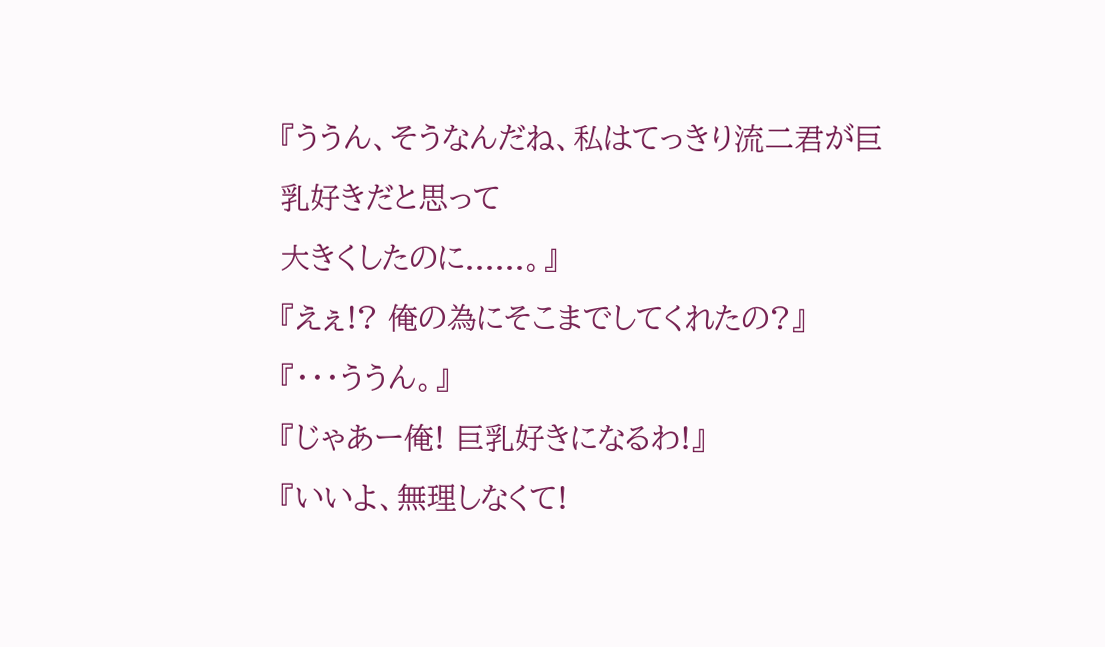『ううん、そうなんだね、私はてっきり流二君が巨乳好きだと思って
大きくしたのに......。』
『えぇ!? 俺の為にそこまでしてくれたの?』
『・・・ううん。』
『じゃあー俺! 巨乳好きになるわ!』
『いいよ、無理しなくて!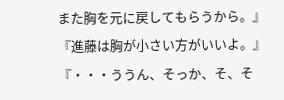また胸を元に戻してもらうから。』
『進藤は胸が小さい方がいいよ。』
『・・・ううん、そっか、そ、そ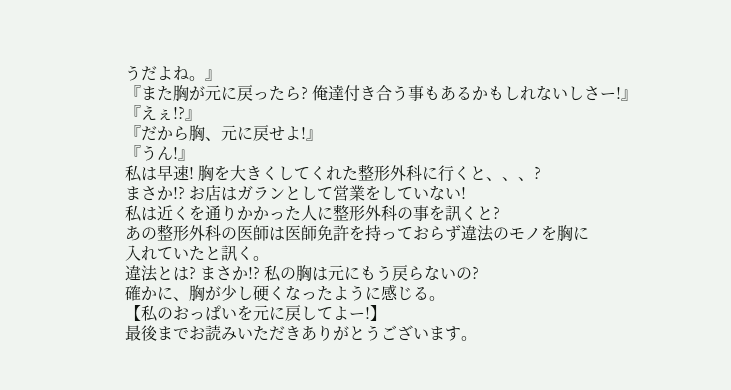うだよね。』
『また胸が元に戻ったら? 俺達付き合う事もあるかもしれないしさー!』
『えぇ!?』
『だから胸、元に戻せよ!』
『うん!』
私は早速! 胸を大きくしてくれた整形外科に行くと、、、?
まさか!? お店はガランとして営業をしていない!
私は近くを通りかかった人に整形外科の事を訊くと?
あの整形外科の医師は医師免許を持っておらず違法のモノを胸に
入れていたと訊く。
違法とは? まさか!? 私の胸は元にもう戻らないの?
確かに、胸が少し硬くなったように感じる。
【私のおっぱいを元に戻してよー!】
最後までお読みいただきありがとうございます。